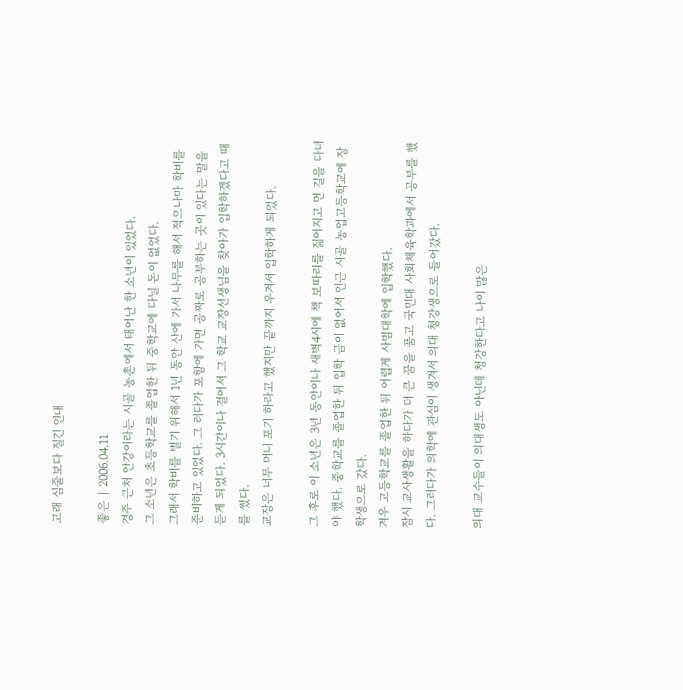고래 심줄보다 질긴 인내

좋은 | 2006.04.11
경주 근처 안강이라는 시골 농촌에서 태어난 한 소년이 있었다.
그 소년은 초등학교를 졸업한 뒤 중학교에 다닐 돈이 없었다.
그래서 학비를 벌기 위해서 1년 동안 산에 가서 나무를 해서 적으나마 학비를 준비하고 있었다. 그 러다가 포항에 가면 공짜로 공부하는 곳이 있다는 말을 듣게 되었다. 3시간이나 걸어서 그 학교 교장선생님을 찾아가 입학하겠다고 때를 썼다.
교장은 너무 머니 포기 하라고 했지만 끝까지 우겨서 입학하게 되었다.

그 후로 이 소년은 3년 동안이나 새벽4시에 책 보따리를 짊어지고 먼 길을 다녀야 했다. 중학교를 졸업한 뒤 입학 금이 없어서 인근 시골 농업고등학교에 장학생으로 갔다.
겨우 고등학교를 졸업한 뒤 어렵게 사범대학에 입학했다.
잠시 교사생활을 하다가 더 큰 꿈을 품고 국민대 사회체육학과에서 공부를 했다. 그러다가 의학에 관심이 생겨서 의대 청강생으로 들어갔다.

의대 교수들이 의대생도 아닌데 청강한다고 나이 많은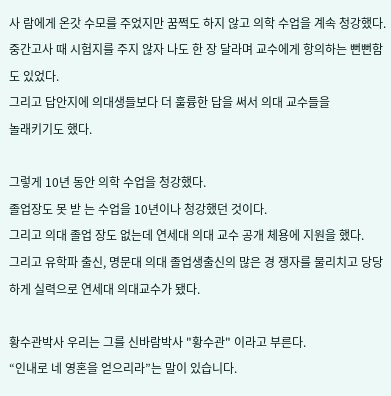사 람에게 온갓 수모를 주었지만 꿈쩍도 하지 않고 의학 수업을 계속 청강했다.
중간고사 때 시험지를 주지 않자 나도 한 장 달라며 교수에게 항의하는 뻔뻔함도 있었다.
그리고 답안지에 의대생들보다 더 훌륭한 답을 써서 의대 교수들을
놀래키기도 했다.

그렇게 10년 동안 의학 수업을 청강했다.
졸업장도 못 받 는 수업을 10년이나 청강했던 것이다.
그리고 의대 졸업 장도 없는데 연세대 의대 교수 공개 체용에 지원을 했다.
그리고 유학파 출신, 명문대 의대 졸업생출신의 많은 경 쟁자를 물리치고 당당하게 실력으로 연세대 의대교수가 됐다.

황수관박사 우리는 그를 신바람박사 "황수관" 이라고 부른다.
“인내로 네 영혼을 얻으리라”는 말이 있습니다.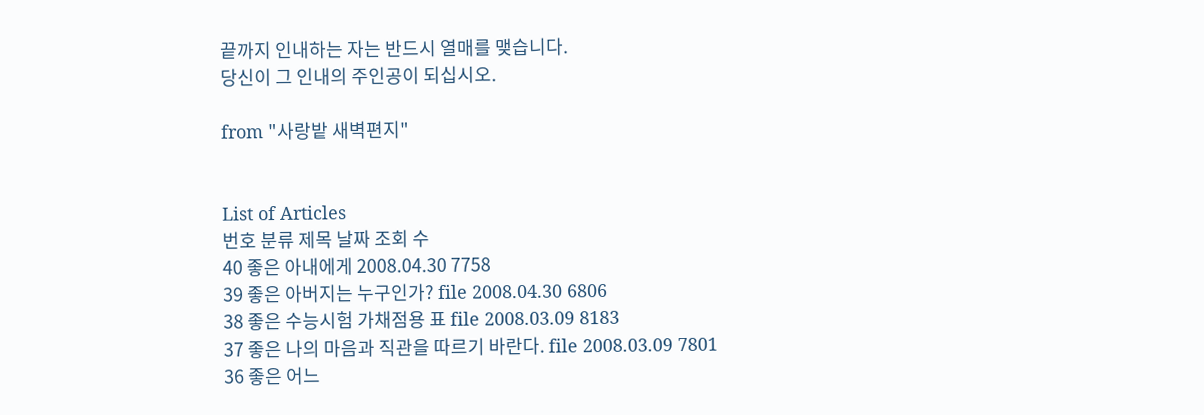끝까지 인내하는 자는 반드시 열매를 맺습니다.
당신이 그 인내의 주인공이 되십시오.

from "사랑밭 새벽편지"


List of Articles
번호 분류 제목 날짜 조회 수
40 좋은 아내에게 2008.04.30 7758
39 좋은 아버지는 누구인가? file 2008.04.30 6806
38 좋은 수능시험 가채점용 표 file 2008.03.09 8183
37 좋은 나의 마음과 직관을 따르기 바란다. file 2008.03.09 7801
36 좋은 어느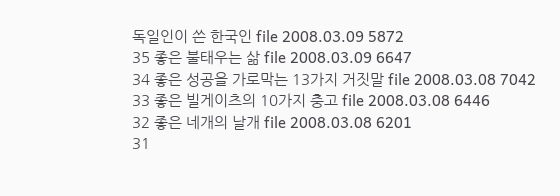독일인이 쓴 한국인 file 2008.03.09 5872
35 좋은 불태우는 삶 file 2008.03.09 6647
34 좋은 성공을 가로막는 13가지 거짓말 file 2008.03.08 7042
33 좋은 빌게이츠의 10가지 충고 file 2008.03.08 6446
32 좋은 네개의 날개 file 2008.03.08 6201
31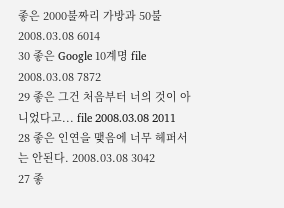좋은 2000불짜리 가방과 50불 2008.03.08 6014
30 좋은 Google 10계명 file 2008.03.08 7872
29 좋은 그건 처음부터 너의 것이 아니었다고... file 2008.03.08 2011
28 좋은 인연을 맺음에 너무 헤퍼서는 안된다. 2008.03.08 3042
27 좋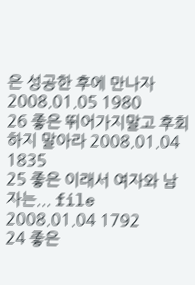은 성공한 후에 만나자 2008.01.05 1980
26 좋은 뛰어가지말고 후회하지 말아라 2008.01.04 1835
25 좋은 이래서 여자와 남자는... file 2008.01.04 1792
24 좋은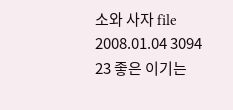소와 사자 file 2008.01.04 3094
23 좋은 이기는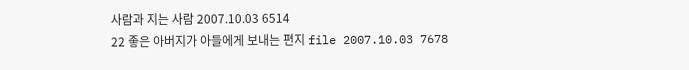사람과 지는 사람 2007.10.03 6514
22 좋은 아버지가 아들에게 보내는 편지 file 2007.10.03 7678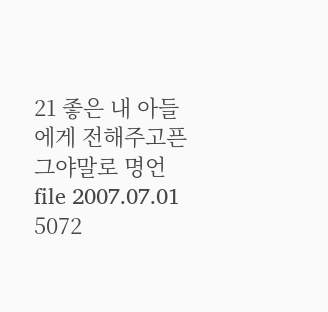21 좋은 내 아들에게 전해주고픈 그야말로 명언 file 2007.07.01 5072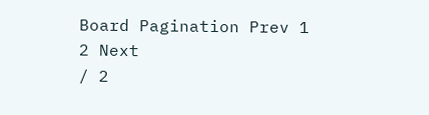Board Pagination Prev 1 2 Next
/ 2